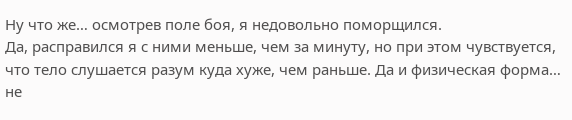Ну что же… осмотрев поле боя, я недовольно поморщился.
Да, расправился я с ними меньше, чем за минуту, но при этом чувствуется, что тело слушается разум куда хуже, чем раньше. Да и физическая форма… не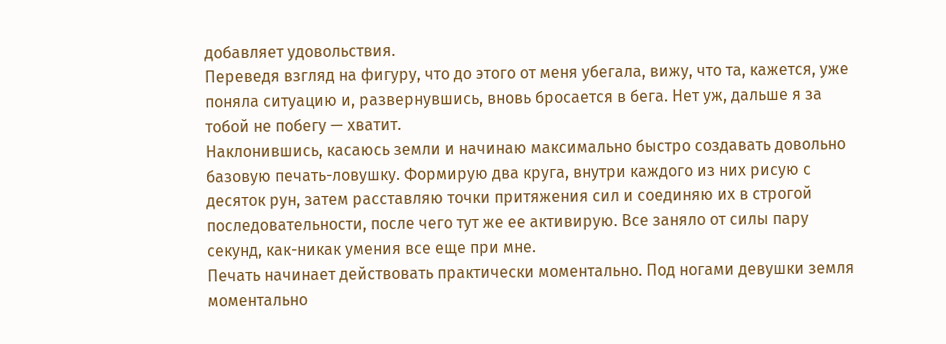добавляет удовольствия.
Переведя взгляд на фигуру, что до этого от меня убегала, вижу, что та, кажется, уже поняла ситуацию и, развернувшись, вновь бросается в бега. Нет уж, дальше я за тобой не побегу — хватит.
Наклонившись, касаюсь земли и начинаю максимально быстро создавать довольно базовую печать-ловушку. Формирую два круга, внутри каждого из них рисую с десяток рун, затем расставляю точки притяжения сил и соединяю их в строгой последовательности, после чего тут же ее активирую. Все заняло от силы пару секунд, как-никак умения все еще при мне.
Печать начинает действовать практически моментально. Под ногами девушки земля моментально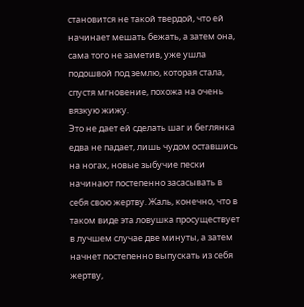становится не такой твердой, что ей начинает мешать бежать, а затем она, сама того не заметив, уже ушла подошвой под землю, которая стала, спустя мгновение, похожа на очень вязкую жижу.
Это не дает ей сделать шаг и беглянка едва не падает, лишь чудом оставшись на ногах, новые зыбучие пески начинают постепенно засасывать в себя свою жертву. Жаль, конечно, что в таком виде эта ловушка просуществует в лучшем случае две минуты, а затем начнет постепенно выпускать из себя жертву,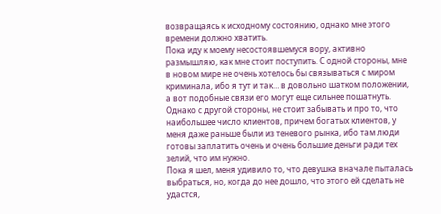возвращаясь к исходному состоянию, однако мне этого времени должно хватить.
Пока иду к моему несостоявшемуся вору, активно размышляю, как мне стоит поступить. С одной стороны, мне в новом мире не очень хотелось бы связываться с миром криминала, ибо я тут и так… в довольно шатком положении, а вот подобные связи его могут еще сильнее пошатнуть.
Однако с другой стороны, не стоит забывать и про то, что наибольшее число клиентов, причем богатых клиентов, у меня даже раньше были из теневого рынка, ибо там люди готовы заплатить очень и очень большие деньги ради тех зелий, что им нужно.
Пока я шел, меня удивило то, что девушка вначале пыталась выбраться, но, когда до нее дошло, что этого ей сделать не удастся,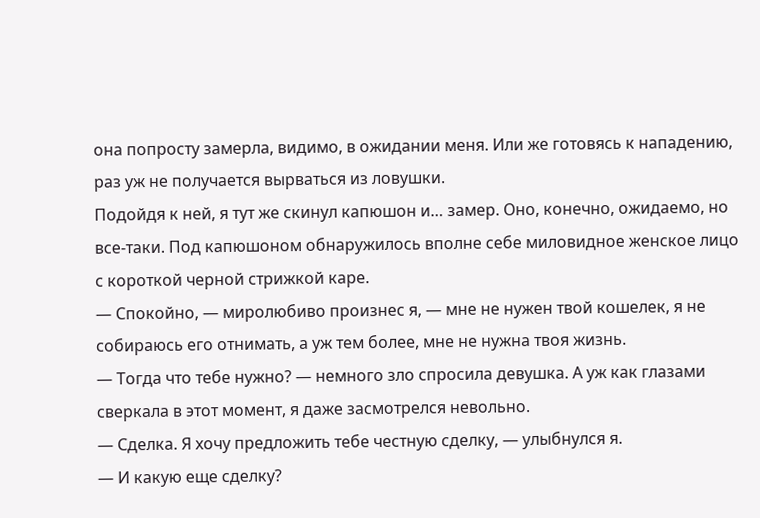она попросту замерла, видимо, в ожидании меня. Или же готовясь к нападению, раз уж не получается вырваться из ловушки.
Подойдя к ней, я тут же скинул капюшон и… замер. Оно, конечно, ожидаемо, но все-таки. Под капюшоном обнаружилось вполне себе миловидное женское лицо с короткой черной стрижкой каре.
— Спокойно, — миролюбиво произнес я, — мне не нужен твой кошелек, я не собираюсь его отнимать, а уж тем более, мне не нужна твоя жизнь.
— Тогда что тебе нужно? — немного зло спросила девушка. А уж как глазами сверкала в этот момент, я даже засмотрелся невольно.
— Сделка. Я хочу предложить тебе честную сделку, — улыбнулся я.
— И какую еще сделку?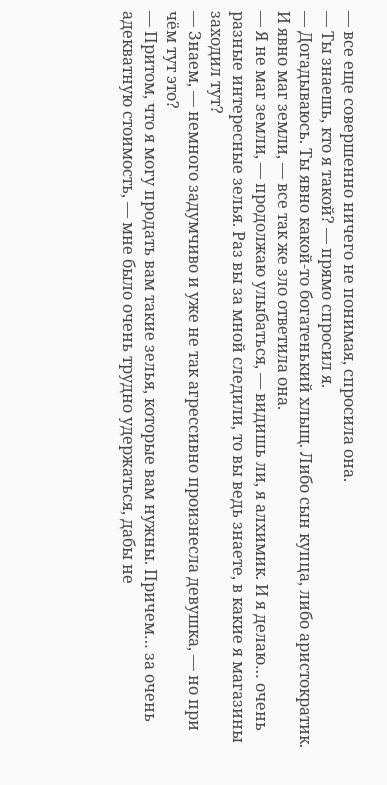— все еще совершенно ничего не понимая, спросила она.
— Ты знаешь, кто я такой? — прямо спросил я.
— Догадываюсь. Ты явно какой-то богатенький хлыщ. Либо сын купца, либо аристократик. И явно маг земли, — все так же зло ответила она.
— Я не маг земли, — продолжаю улыбаться, — видишь ли, я алхимик. И я делаю… очень разные интересные зелья. Раз вы за мной следили, то вы ведь знаете, в какие я магазины заходил тут?
— Знаем, — немного задумчиво и уже не так агрессивно произнесла девушка, — но при чём тут это?
— Притом, что я могу продать вам такие зелья, которые вам нужны. Причем… за очень адекватную стоимость, — мне было очень трудно удержаться, дабы не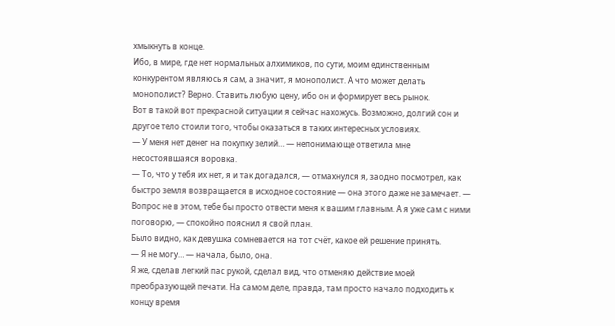хмыкнуть в конце.
Ибо, в мире, где нет нормальных алхимиков, по сути, моим единственным конкурентом являюсь я сам, а значит, я монополист. А что может делать монополист? Верно. Ставить любую цену, ибо он и формирует весь рынок.
Вот в такой вот прекрасной ситуации я сейчас нахожусь. Возможно, долгий сон и другое тело стоили того, чтобы оказаться в таких интересных условиях.
— У меня нет денег на покупку зелий… — непонимающе ответила мне несостоявшаяся воровка.
— То, что у тебя их нет, я и так догадался, — отмахнулся я, заодно посмотрел, как быстро земля возвращается в исходное состояние — она этого даже не замечает. — Вопрос не в этом, тебе бы просто отвести меня к вашим главным. А я уже сам с ними поговорю, — спокойно пояснил я свой план.
Было видно, как девушка сомневается на тот счёт, какое ей решение принять.
— Я не могу… — начала, было, она.
Я же, сделав легкий пас рукой, сделал вид, что отменяю действие моей преобразующей печати. На самом деле, правда, там просто начало подходить к концу время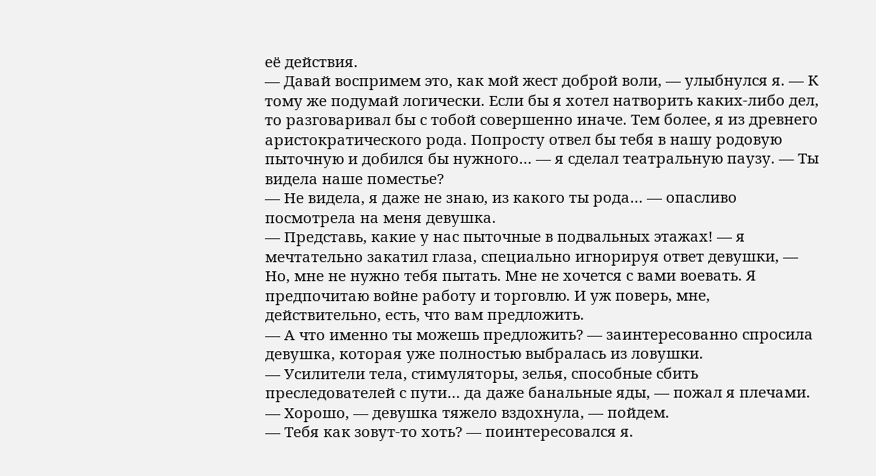её действия.
— Давай воспримем это, как мой жест доброй воли, — улыбнулся я. — К тому же подумай логически. Если бы я хотел натворить каких-либо дел, то разговаривал бы с тобой совершенно иначе. Тем более, я из древнего аристократического рода. Попросту отвел бы тебя в нашу родовую пыточную и добился бы нужного… — я сделал театральную паузу. — Ты видела наше поместье?
— Не видела, я даже не знаю, из какого ты рода… — опасливо посмотрела на меня девушка.
— Представь, какие у нас пыточные в подвальных этажах! — я мечтательно закатил глаза, специально игнорируя ответ девушки, — Но, мне не нужно тебя пытать. Мне не хочется с вами воевать. Я предпочитаю войне работу и торговлю. И уж поверь, мне, действительно, есть, что вам предложить.
— А что именно ты можешь предложить? — заинтересованно спросила девушка, которая уже полностью выбралась из ловушки.
— Усилители тела, стимуляторы, зелья, способные сбить преследователей с пути… да даже банальные яды, — пожал я плечами.
— Хорошо, — девушка тяжело вздохнула, — пойдем.
— Тебя как зовут-то хоть? — поинтересовался я.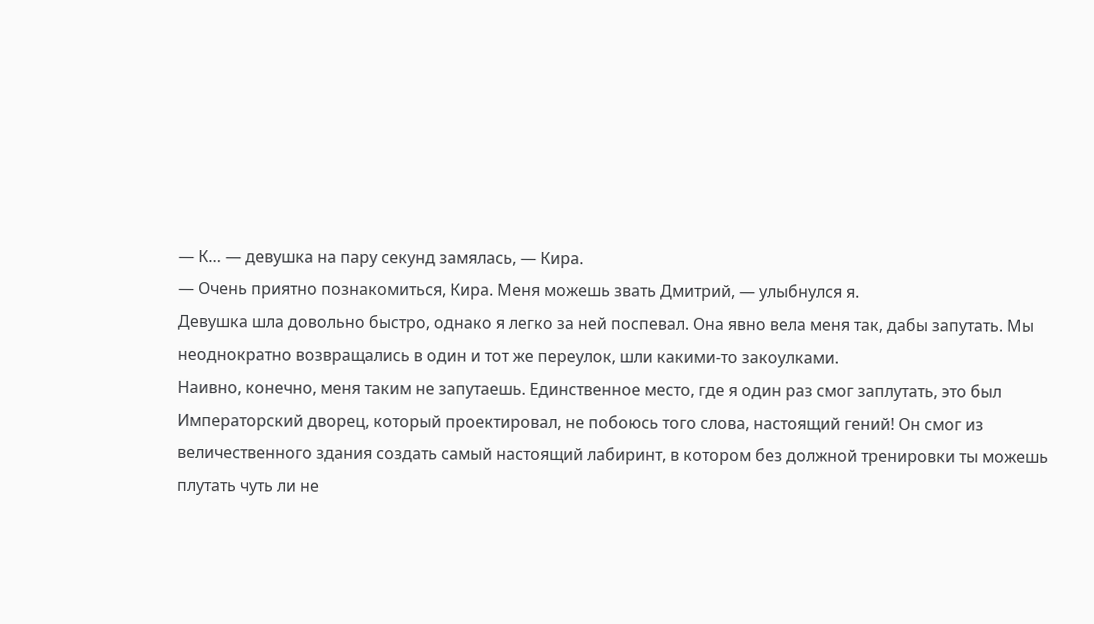— К… — девушка на пару секунд замялась, — Кира.
— Очень приятно познакомиться, Кира. Меня можешь звать Дмитрий, — улыбнулся я.
Девушка шла довольно быстро, однако я легко за ней поспевал. Она явно вела меня так, дабы запутать. Мы неоднократно возвращались в один и тот же переулок, шли какими-то закоулками.
Наивно, конечно, меня таким не запутаешь. Единственное место, где я один раз смог заплутать, это был Императорский дворец, который проектировал, не побоюсь того слова, настоящий гений! Он смог из величественного здания создать самый настоящий лабиринт, в котором без должной тренировки ты можешь плутать чуть ли не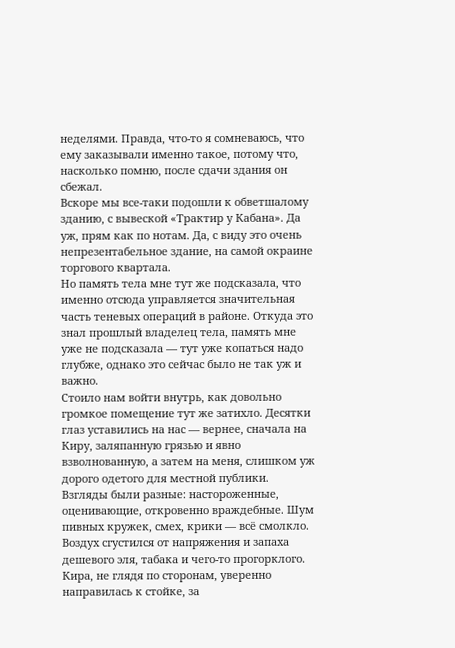неделями. Правда, что-то я сомневаюсь, что ему заказывали именно такое, потому что, насколько помню, после сдачи здания он сбежал.
Вскоре мы все-таки подошли к обветшалому зданию, с вывеской «Трактир у Кабана». Да уж, прям как по нотам. Да, с виду это очень непрезентабельное здание, на самой окраине торгового квартала.
Но память тела мне тут же подсказала, что именно отсюда управляется значительная часть теневых операций в районе. Откуда это знал прошлый владелец тела, память мне уже не подсказала — тут уже копаться надо глубже, однако это сейчас было не так уж и важно.
Стоило нам войти внутрь, как довольно громкое помещение тут же затихло. Десятки глаз уставились на нас — вернее, сначала на Киру, заляпанную грязью и явно взволнованную, а затем на меня, слишком уж дорого одетого для местной публики.
Взгляды были разные: настороженные, оценивающие, откровенно враждебные. Шум пивных кружек, смех, крики — всё смолкло. Воздух сгустился от напряжения и запаха дешевого эля, табака и чего-то прогорклого.
Кира, не глядя по сторонам, уверенно направилась к стойке, за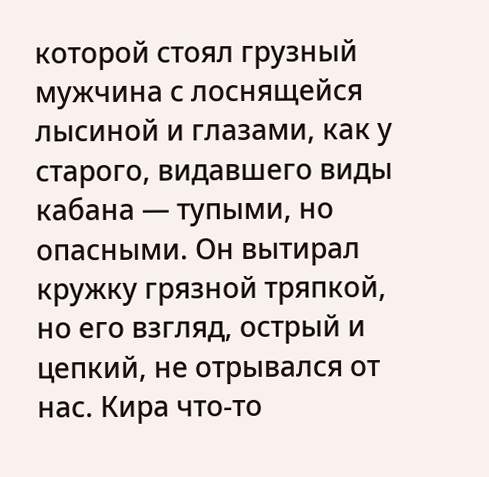которой стоял грузный мужчина с лоснящейся лысиной и глазами, как у старого, видавшего виды кабана — тупыми, но опасными. Он вытирал кружку грязной тряпкой, но его взгляд, острый и цепкий, не отрывался от нас. Кира что-то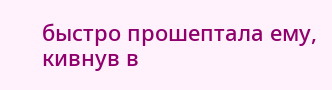быстро прошептала ему, кивнув в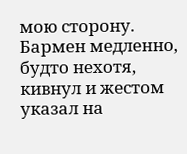мою сторону. Бармен медленно, будто нехотя, кивнул и жестом указал на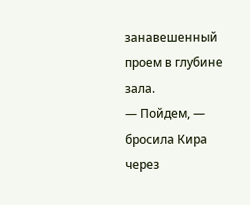занавешенный проем в глубине зала.
— Пойдем, — бросила Кира через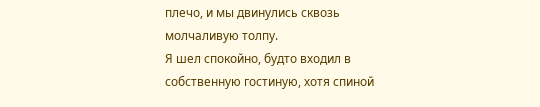плечо, и мы двинулись сквозь молчаливую толпу.
Я шел спокойно, будто входил в собственную гостиную, хотя спиной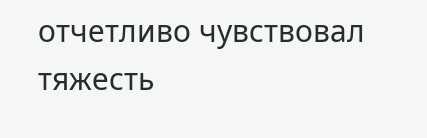отчетливо чувствовал тяжесть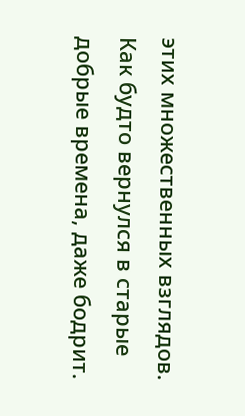этих множественных взглядов. Как будто вернулся в старые добрые времена, даже бодрит.